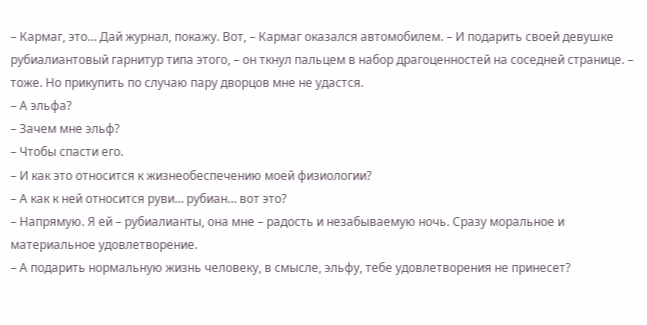– Кармаг, это… Дай журнал, покажу. Вот, – Кармаг оказался автомобилем. – И подарить своей девушке рубиалиантовый гарнитур типа этого, – он ткнул пальцем в набор драгоценностей на соседней странице. – тоже. Но прикупить по случаю пару дворцов мне не удастся.
– А эльфа?
– Зачем мне эльф?
– Чтобы спасти его.
– И как это относится к жизнеобеспечению моей физиологии?
– А как к ней относится руви… рубиан… вот это?
– Напрямую. Я ей – рубиалианты, она мне – радость и незабываемую ночь. Сразу моральное и материальное удовлетворение.
– А подарить нормальную жизнь человеку, в смысле, эльфу, тебе удовлетворения не принесет?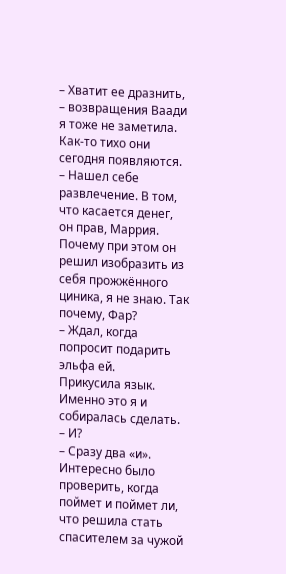– Хватит ее дразнить, – возвращения Ваади я тоже не заметила. Как-то тихо они сегодня появляются. – Нашел себе развлечение. В том, что касается денег, он прав, Маррия. Почему при этом он решил изобразить из себя прожжённого циника, я не знаю. Так почему, Фар?
– Ждал, когда попросит подарить эльфа ей.
Прикусила язык. Именно это я и собиралась сделать.
– И?
– Сразу два «и». Интересно было проверить, когда поймет и поймет ли, что решила стать спасителем за чужой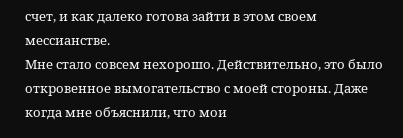счет, и как далеко готова зайти в этом своем мессианстве.
Мне стало совсем нехорошо. Действительно, это было откровенное вымогательство с моей стороны. Даже когда мне объяснили, что мои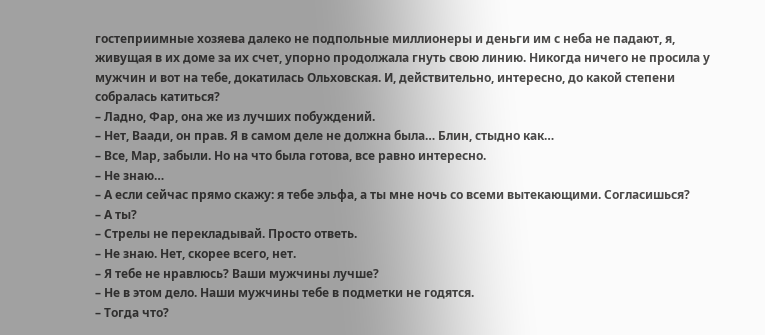гостеприимные хозяева далеко не подпольные миллионеры и деньги им с неба не падают, я, живущая в их доме за их счет, упорно продолжала гнуть свою линию. Никогда ничего не просила у мужчин и вот на тебе, докатилась Ольховская. И, действительно, интересно, до какой степени собралась катиться?
– Ладно, Фар, она же из лучших побуждений.
– Нет, Ваади, он прав. Я в самом деле не должна была… Блин, стыдно как…
– Все, Мар, забыли. Но на что была готова, все равно интересно.
– Не знаю…
– А если сейчас прямо скажу: я тебе эльфа, а ты мне ночь со всеми вытекающими. Согласишься?
– А ты?
– Стрелы не перекладывай. Просто ответь.
– Не знаю. Нет, скорее всего, нет.
– Я тебе не нравлюсь? Ваши мужчины лучше?
– Не в этом дело. Наши мужчины тебе в подметки не годятся.
– Тогда что?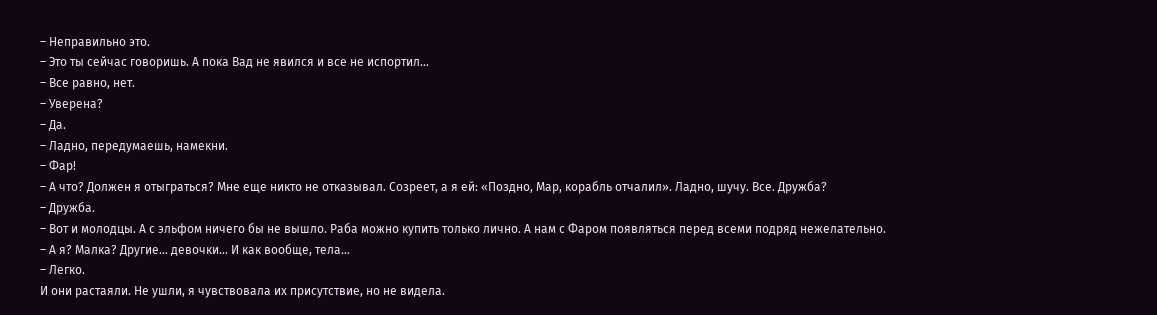– Неправильно это.
– Это ты сейчас говоришь. А пока Вад не явился и все не испортил…
– Все равно, нет.
– Уверена?
– Да.
– Ладно, передумаешь, намекни.
– Фар!
– А что? Должен я отыграться? Мне еще никто не отказывал. Созреет, а я ей: «Поздно, Мар, корабль отчалил». Ладно, шучу. Все. Дружба?
– Дружба.
– Вот и молодцы. А с эльфом ничего бы не вышло. Раба можно купить только лично. А нам с Фаром появляться перед всеми подряд нежелательно.
– А я? Малка? Другие… девочки… И как вообще, тела…
– Легко.
И они растаяли. Не ушли, я чувствовала их присутствие, но не видела.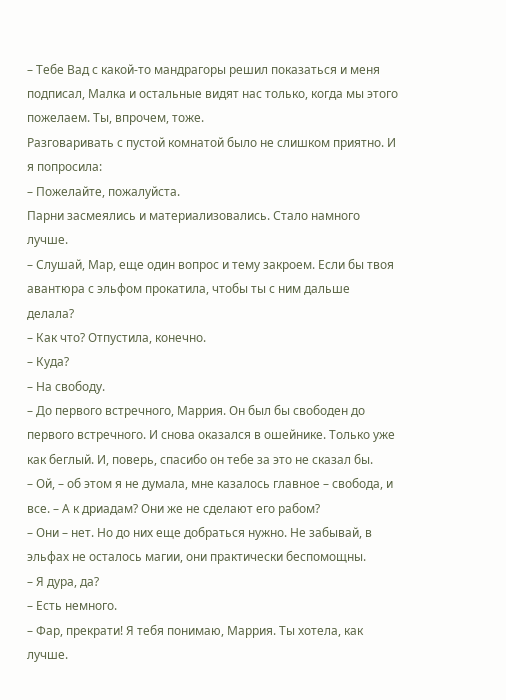– Тебе Вад с какой-то мандрагоры решил показаться и меня подписал, Малка и остальные видят нас только, когда мы этого пожелаем. Ты, впрочем, тоже.
Разговаривать с пустой комнатой было не слишком приятно. И я попросила:
– Пожелайте, пожалуйста.
Парни засмеялись и материализовались. Стало намного лучше.
– Слушай, Мар, еще один вопрос и тему закроем. Если бы твоя авантюра с эльфом прокатила, чтобы ты с ним дальше делала?
– Как что? Отпустила, конечно.
– Куда?
– На свободу.
– До первого встречного, Маррия. Он был бы свободен до первого встречного. И снова оказался в ошейнике. Только уже как беглый. И, поверь, спасибо он тебе за это не сказал бы.
– Ой, – об этом я не думала, мне казалось главное – свобода, и все. – А к дриадам? Они же не сделают его рабом?
– Они – нет. Но до них еще добраться нужно. Не забывай, в эльфах не осталось магии, они практически беспомощны.
– Я дура, да?
– Есть немного.
– Фар, прекрати! Я тебя понимаю, Маррия. Ты хотела, как лучше.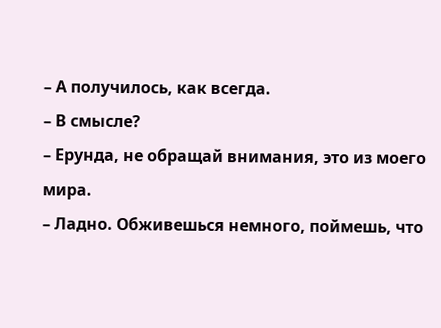– А получилось, как всегда.
– В смысле?
– Ерунда, не обращай внимания, это из моего мира.
– Ладно. Обживешься немного, поймешь, что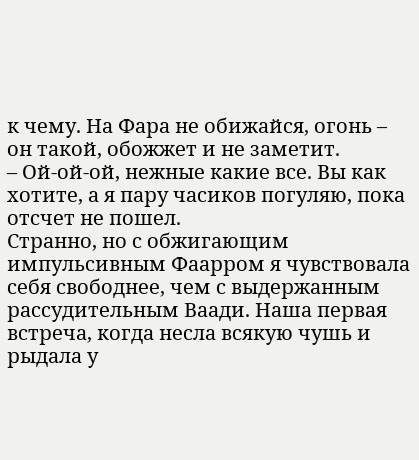к чему. На Фара не обижайся, огонь – он такой, обожжет и не заметит.
– Ой-ой-ой, нежные какие все. Вы как хотите, а я пару часиков погуляю, пока отсчет не пошел.
Странно, но с обжигающим импульсивным Фаарром я чувствовала себя свободнее, чем с выдержанным рассудительным Ваади. Наша первая встреча, когда несла всякую чушь и рыдала у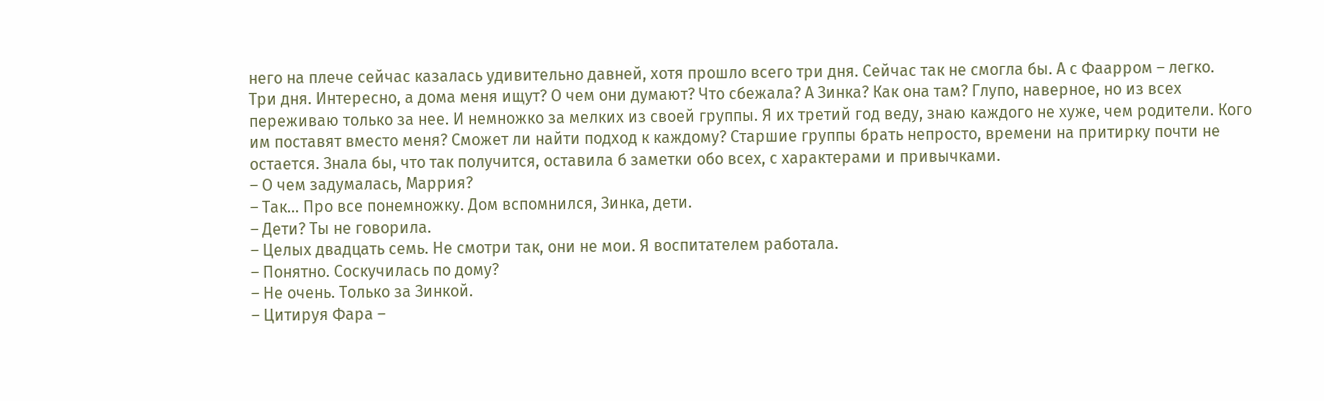него на плече сейчас казалась удивительно давней, хотя прошло всего три дня. Сейчас так не смогла бы. А с Фаарром – легко.
Три дня. Интересно, а дома меня ищут? О чем они думают? Что сбежала? А Зинка? Как она там? Глупо, наверное, но из всех переживаю только за нее. И немножко за мелких из своей группы. Я их третий год веду, знаю каждого не хуже, чем родители. Кого им поставят вместо меня? Сможет ли найти подход к каждому? Старшие группы брать непросто, времени на притирку почти не остается. Знала бы, что так получится, оставила б заметки обо всех, с характерами и привычками.
– О чем задумалась, Маррия?
– Так… Про все понемножку. Дом вспомнился, Зинка, дети.
– Дети? Ты не говорила.
– Целых двадцать семь. Не смотри так, они не мои. Я воспитателем работала.
– Понятно. Соскучилась по дому?
– Не очень. Только за Зинкой.
– Цитируя Фара –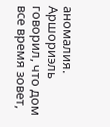аномалия. Аршориэль говорил, что дом все время зовет,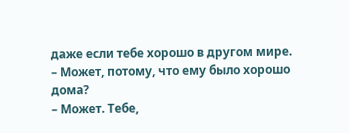даже если тебе хорошо в другом мире.
– Может, потому, что ему было хорошо дома?
– Может. Тебе,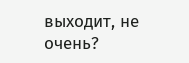выходит, не очень?